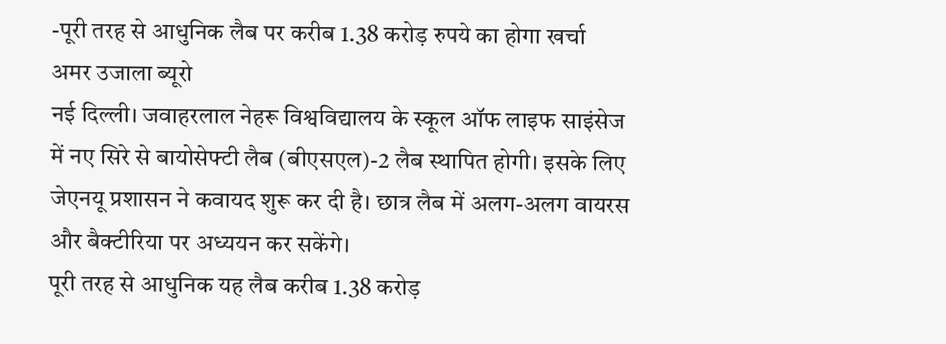-पूरी तरह से आधुनिक लैब पर करीब 1.38 करोड़ रुपये का होगा खर्चा
अमर उजाला ब्यूरो
नई दिल्ली। जवाहरलाल नेहरू विश्वविद्यालय के स्कूल ऑफ लाइफ साइंसेज में नए सिरे से बायोसेफ्टी लैब (बीएसएल)-2 लैब स्थापित होगी। इसके लिए जेएनयू प्रशासन ने कवायद शुरू कर दी है। छात्र लैब में अलग-अलग वायरस और बैक्टीरिया पर अध्ययन कर सकेंगे।
पूरी तरह से आधुनिक यह लैब करीब 1.38 करोड़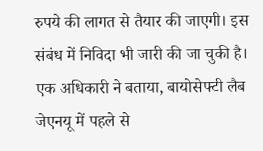रुपये की लागत से तैयार की जाएगी। इस संबंध में निविदा भी जारी की जा चुकी है। एक अधिकारी ने बताया, बायोसेफ्टी लैब जेएनयू में पहले से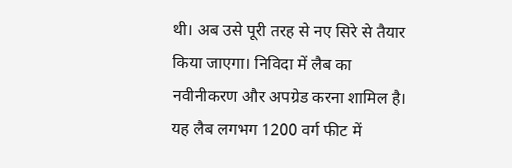थी। अब उसे पूरी तरह से नए सिरे से तैयार किया जाएगा। निविदा में लैब का नवीनीकरण और अपग्रेड करना शामिल है। यह लैब लगभग 1200 वर्ग फीट में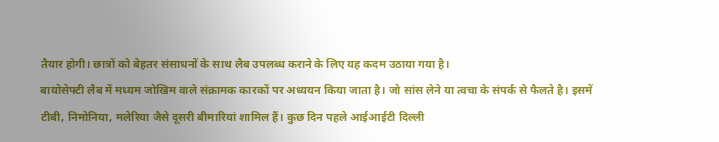तैयार होगी। छात्रों को बेहतर संसाधनों के साथ लैब उपलब्ध कराने के लिए यह कदम उठाया गया है।
बायोसेफ्टी लैब में मध्यम जोखिम वाले संक्रामक कारकों पर अध्ययन किया जाता है। जो सांस लेने या त्वचा के संपर्क से फैलते है। इसमें टीबी, निमोनिया, मलेरिया जैसे दूसरी बीमारियां शामिल हैं। कुछ दिन पहले आईआईटी दिल्ली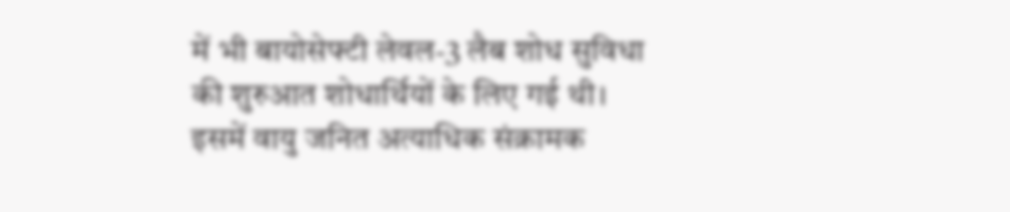में भी बायोसेफ्टी लेवल-3 लैब शोध सुविधा की शुरुआत शोधार्थियों के लिए गई थी। इसमें वायु जनित अत्याधिक संक्रामक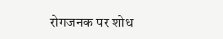रोगजनक पर शोध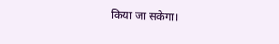किया जा सकेगा।